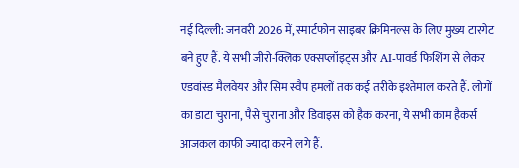नई दिल्ली: जनवरी 2026 में, स्मार्टफोन साइबर क्रिमिनल्स के लिए मुख्य टारगेट बने हुए हैं. ये सभी जीरो-क्लिक एक्सप्लॉइट्स और AI-पावर्ड फिशिंग से लेकर एडवांस्ड मैलवेयर और सिम स्वैप हमलों तक कई तरीके इश्तेमाल करते हैं. लोगों का डाटा चुराना, पैसे चुराना और डिवाइस को हैक करना, ये सभी काम हैकर्स आजकल काफी ज्यादा करने लगे हैं.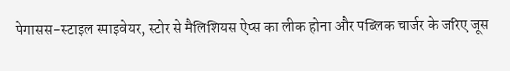पेगासस-स्टाइल स्पाइवेयर, स्टोर से मैलिशियस ऐप्स का लीक होना और पब्लिक चार्जर के जरिए जूस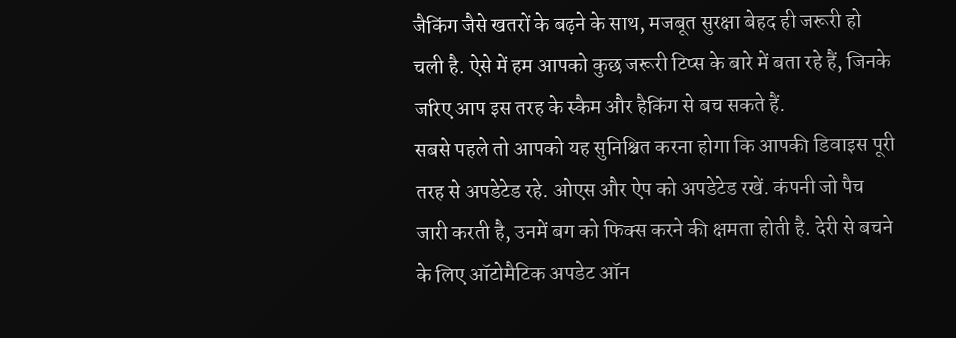जैकिंग जैसे खतरों के बढ़ने के साथ, मजबूत सुरक्षा बेहद ही जरूरी हो चली है. ऐसे में हम आपको कुछ जरूरी टिप्स के बारे में बता रहे हैं, जिनके जरिए आप इस तरह के स्कैम और हैकिंग से बच सकते हैं.
सबसे पहले तो आपको यह सुनिश्चित करना होगा कि आपकी डिवाइस पूरी तरह से अपडेटेड रहे. ओएस और ऐप को अपडेटेड रखें. कंपनी जो पैच जारी करती है, उनमें बग को फिक्स करने की क्षमता होती है. देरी से बचने के लिए ऑटोमैटिक अपडेट ऑन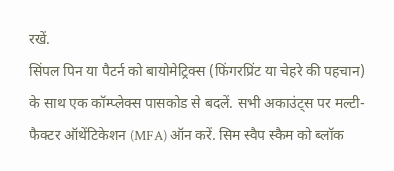रखें.
सिंपल पिन या पैटर्न को बायोमेट्रिक्स (फिंगरप्रिंट या चेहरे की पहचान) के साथ एक कॉम्प्लेक्स पासकोड से बदलें. सभी अकाउंट्स पर मल्टी-फैक्टर ऑथेंटिकेशन (MFA) ऑन करें. सिम स्वैप स्कैम को ब्लॉक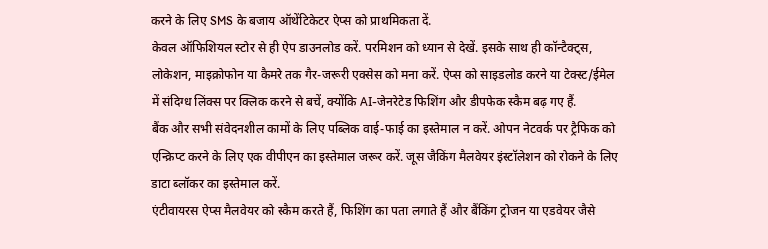करने के लिए SMS के बजाय ऑथेंटिकेटर ऐप्स को प्राथमिकता दें.
केवल ऑफिशियल स्टोर से ही ऐप डाउनलोड करें. परमिशन को ध्यान से देखें. इसके साथ ही कॉन्टैक्ट्स, लोकेशन, माइक्रोफोन या कैमरे तक गैर-जरूरी एक्सेस को मना करें. ऐप्स को साइडलोड करने या टेक्स्ट/ईमेल में संदिग्ध लिंक्स पर क्लिक करने से बचें, क्योंकि AI-जेनरेटेड फिशिंग और डीपफेक स्कैम बढ़ गए हैं.
बैंक और सभी संवेदनशील कामों के लिए पब्लिक वाई-फाई का इस्तेमाल न करें. ओपन नेटवर्क पर ट्रैफिक को एन्क्रिप्ट करने के लिए एक वीपीएन का इस्तेमाल जरूर करें. जूस जैकिंग मैलवेयर इंस्टॉलेशन को रोकने के लिए डाटा ब्लॉकर का इस्तेमाल करें.
एंटीवायरस ऐप्स मैलवेयर को स्कैम करते हैं, फिशिंग का पता लगाते हैं और बैंकिंग ट्रोजन या एडवेयर जैसे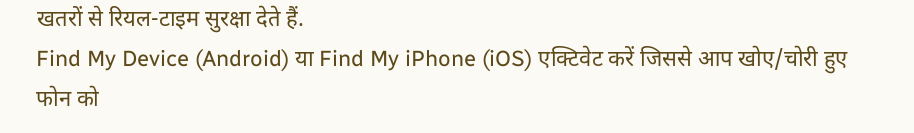खतरों से रियल-टाइम सुरक्षा देते हैं.
Find My Device (Android) या Find My iPhone (iOS) एक्टिवेट करें जिससे आप खोए/चोरी हुए फोन को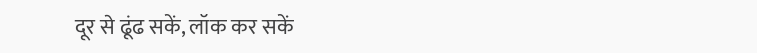दूर से ढूंढ सकें, लॉक कर सकें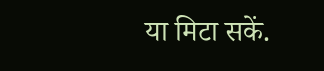या मिटा सकें.